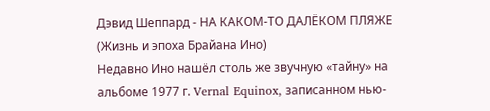Дэвид Шеппард - НА КАКОМ-ТО ДАЛЁКОМ ПЛЯЖЕ (Жизнь и эпоха Брайана Ино)
Недавно Ино нашёл столь же звучную «тайну» на альбоме 1977 г. Vernal Equinox, записанном нью-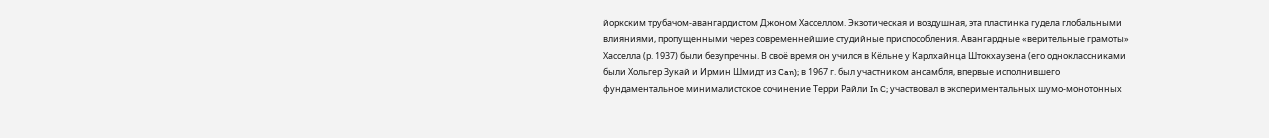йоркским трубачом-авангардистом Джоном Хасселлом. Экзотическая и воздушная, эта пластинка гудела глобальными влияниями, пропущенными через современнейшие студийные приспособления. Авангардные «верительные грамоты» Хасселла (р. 1937) были безупречны. В своё время он учился в Кёльне у Карлхайнца Штокхаузена (его одноклассниками были Хольгер Зукай и Ирмин Шмидт из Can); в 1967 г. был участником ансамбля, впервые исполнившего фундаментальное минималистское сочинение Терри Райли In C; участвовал в экспериментальных шумо-монотонных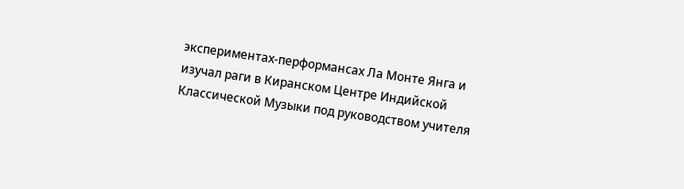экспериментах-перформансах Ла Монте Янга и изучал раги в Киранском Центре Индийской Классической Музыки под руководством учителя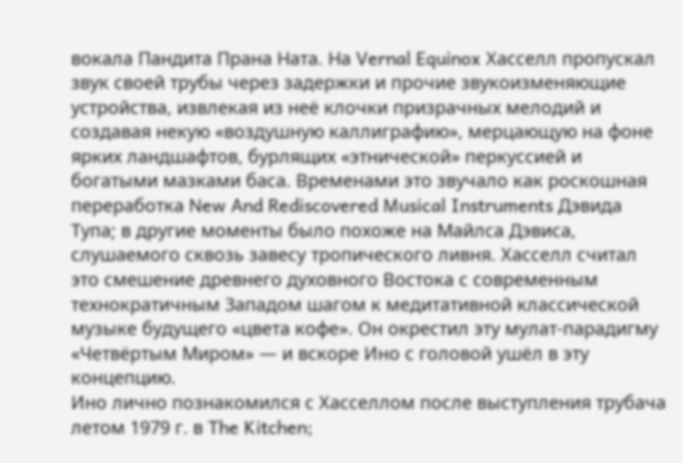вокала Пандита Прана Ната. На Vernal Equinox Хасселл пропускал звук своей трубы через задержки и прочие звукоизменяющие устройства, извлекая из неё клочки призрачных мелодий и создавая некую «воздушную каллиграфию», мерцающую на фоне ярких ландшафтов, бурлящих «этнической» перкуссией и богатыми мазками баса. Временами это звучало как роскошная переработка New And Rediscovered Musical Instruments Дэвида Тупа; в другие моменты было похоже на Майлса Дэвиса, слушаемого сквозь завесу тропического ливня. Хасселл считал это смешение древнего духовного Востока с современным технократичным Западом шагом к медитативной классической музыке будущего «цвета кофе». Он окрестил эту мулат-парадигму «Четвёртым Миром» — и вскоре Ино с головой ушёл в эту концепцию.
Ино лично познакомился с Хасселлом после выступления трубача летом 1979 г. в The Kitchen;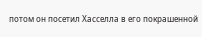потом он посетил Хасселла в его покрашенной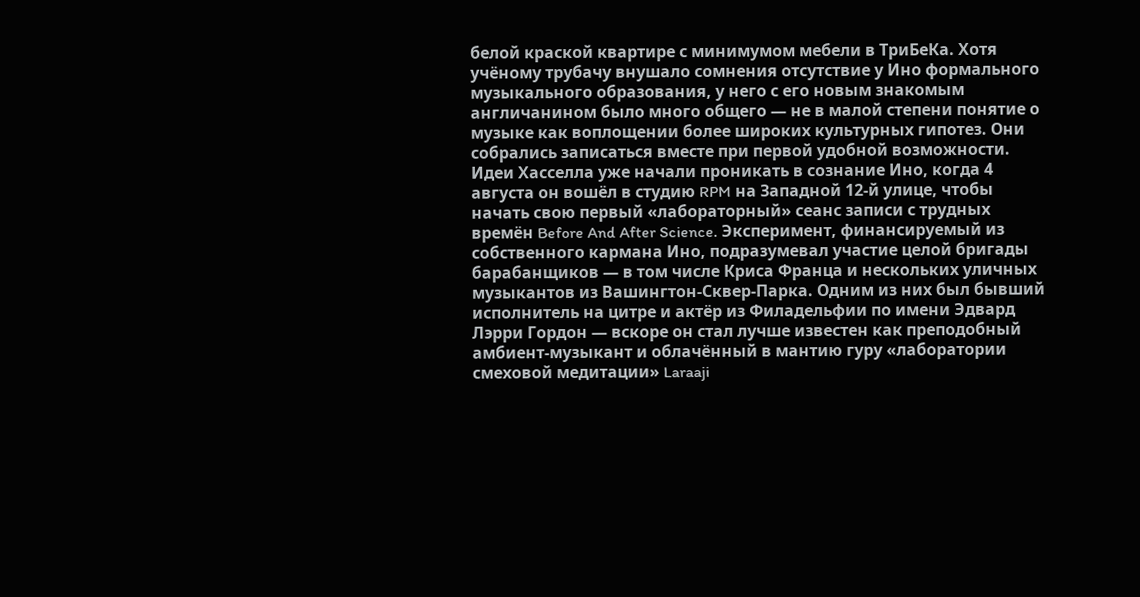белой краской квартире с минимумом мебели в ТриБеКа. Хотя учёному трубачу внушало сомнения отсутствие у Ино формального музыкального образования, у него с его новым знакомым англичанином было много общего — не в малой степени понятие о музыке как воплощении более широких культурных гипотез. Они собрались записаться вместе при первой удобной возможности.
Идеи Хасселла уже начали проникать в сознание Ино, когда 4 августа он вошёл в студию RPM на Западной 12-й улице, чтобы начать свою первый «лабораторный» сеанс записи с трудных времён Before And After Science. Эксперимент, финансируемый из собственного кармана Ино, подразумевал участие целой бригады барабанщиков — в том числе Криса Франца и нескольких уличных музыкантов из Вашингтон-Сквер-Парка. Одним из них был бывший исполнитель на цитре и актёр из Филадельфии по имени Эдвард Лэрри Гордон — вскоре он стал лучше известен как преподобный амбиент-музыкант и облачённый в мантию гуру «лаборатории смеховой медитации» Laraaji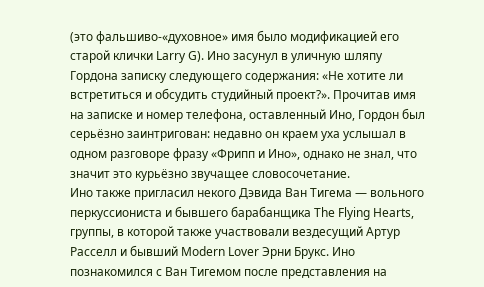(это фальшиво-«духовное» имя было модификацией его старой клички Larry G). Ино засунул в уличную шляпу Гордона записку следующего содержания: «Не хотите ли встретиться и обсудить студийный проект?». Прочитав имя на записке и номер телефона, оставленный Ино, Гордон был серьёзно заинтригован: недавно он краем уха услышал в одном разговоре фразу «Фрипп и Ино», однако не знал, что значит это курьёзно звучащее словосочетание.
Ино также пригласил некого Дэвида Ван Тигема — вольного перкуссиониста и бывшего барабанщика The Flying Hearts, группы, в которой также участвовали вездесущий Артур Расселл и бывший Modern Lover Эрни Брукс. Ино познакомился с Ван Тигемом после представления на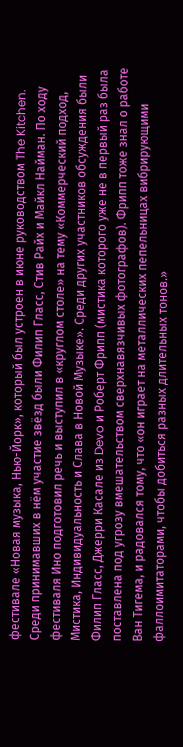фестивале «Новая музыка, Нью-Йорк», который был устроен в июне руководством The Kitchen. Среди принимавших в нём участие звёзд были Филип Гласс, Стив Райх и Майкл Найман. По ходу фестиваля Ино подготовил речь и выступил в «круглом столе» на тему «Коммерческий подход, Мистика, Индивидуальность и Слава в Новой Музыке». Среди других участников обсуждения были Филип Гласс, Джерри Касале из Devo и Роберт Фрипп (мистика которого уже не в первый раз была поставлена под угрозу вмешательством сверхнавязчивых фотографов). Фрипп тоже знал о работе Ван Тигема, и радовался тому, что «он играет на металлических пепельницах вибрирующими фаллоимитаторами, чтобы добиться разных длительных тонов.»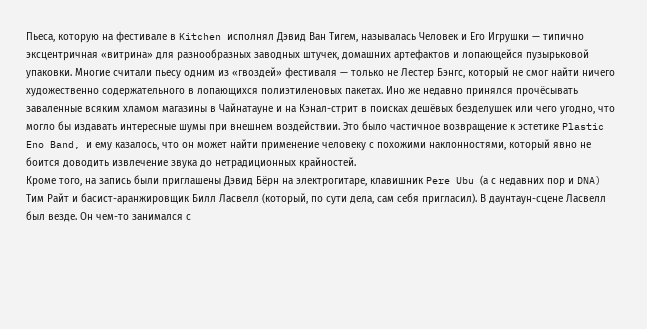Пьеса, которую на фестивале в Kitchen исполнял Дэвид Ван Тигем, называлась Человек и Его Игрушки — типично эксцентричная «витрина» для разнообразных заводных штучек, домашних артефактов и лопающейся пузырьковой упаковки. Многие считали пьесу одним из «гвоздей» фестиваля — только не Лестер Бэнгс, который не смог найти ничего художественно содержательного в лопающихся полиэтиленовых пакетах. Ино же недавно принялся прочёсывать заваленные всяким хламом магазины в Чайнатауне и на Кэнал-стрит в поисках дешёвых безделушек или чего угодно, что могло бы издавать интересные шумы при внешнем воздействии. Это было частичное возвращение к эстетике Plastic Eno Band, и ему казалось, что он может найти применение человеку с похожими наклонностями, который явно не боится доводить извлечение звука до нетрадиционных крайностей.
Кроме того, на запись были приглашены Дэвид Бёрн на электрогитаре, клавишник Pere Ubu (а с недавних пор и DNA) Тим Райт и басист-аранжировщик Билл Ласвелл (который, по сути дела, сам себя пригласил). В даунтаун-сцене Ласвелл был везде. Он чем-то занимался с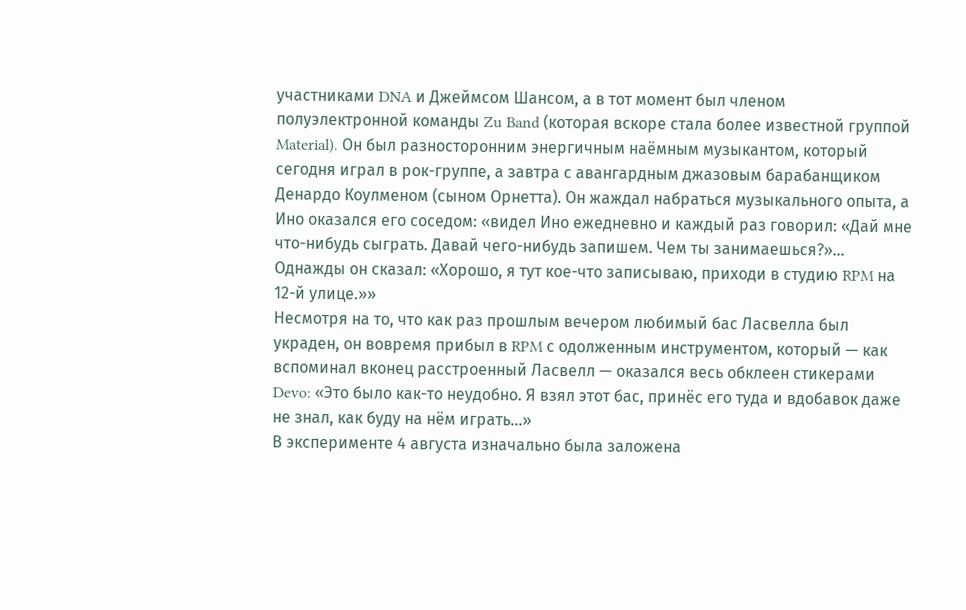участниками DNA и Джеймсом Шансом, а в тот момент был членом полуэлектронной команды Zu Band (которая вскоре стала более известной группой Material). Он был разносторонним энергичным наёмным музыкантом, который сегодня играл в рок-группе, а завтра с авангардным джазовым барабанщиком Денардо Коулменом (сыном Орнетта). Он жаждал набраться музыкального опыта, а Ино оказался его соседом: «видел Ино ежедневно и каждый раз говорил: «Дай мне что-нибудь сыграть. Давай чего-нибудь запишем. Чем ты занимаешься?»… Однажды он сказал: «Хорошо, я тут кое-что записываю, приходи в студию RPM на 12-й улице.»»
Несмотря на то, что как раз прошлым вечером любимый бас Ласвелла был украден, он вовремя прибыл в RPM с одолженным инструментом, который — как вспоминал вконец расстроенный Ласвелл — оказался весь обклеен стикерами Devo: «Это было как-то неудобно. Я взял этот бас, принёс его туда и вдобавок даже не знал, как буду на нём играть…»
В эксперименте 4 августа изначально была заложена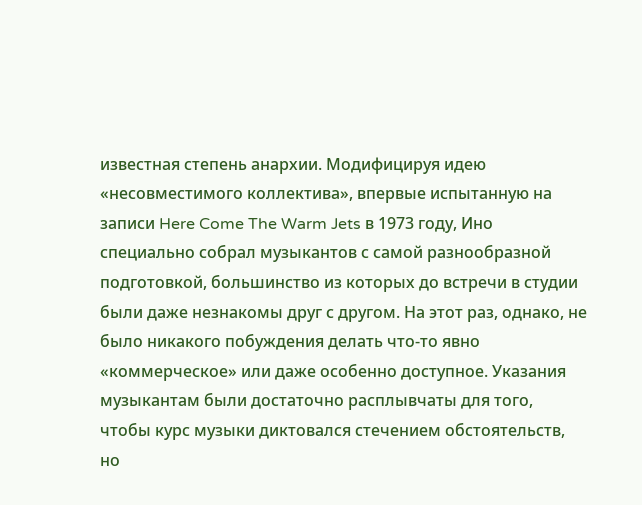известная степень анархии. Модифицируя идею «несовместимого коллектива», впервые испытанную на записи Here Come The Warm Jets в 1973 году, Ино специально собрал музыкантов с самой разнообразной подготовкой, большинство из которых до встречи в студии были даже незнакомы друг с другом. На этот раз, однако, не было никакого побуждения делать что-то явно «коммерческое» или даже особенно доступное. Указания музыкантам были достаточно расплывчаты для того, чтобы курс музыки диктовался стечением обстоятельств, но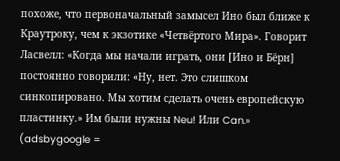похоже, что первоначальный замысел Ино был ближе к Краутроку, чем к экзотике «Четвёртого Мира». Говорит Ласвелл: «Когда мы начали играть, они [Ино и Бёрн] постоянно говорили: «Ну, нет. Это слишком синкопировано. Мы хотим сделать очень европейскую пластинку.» Им были нужны Neu! Или Can.»
(adsbygoogle =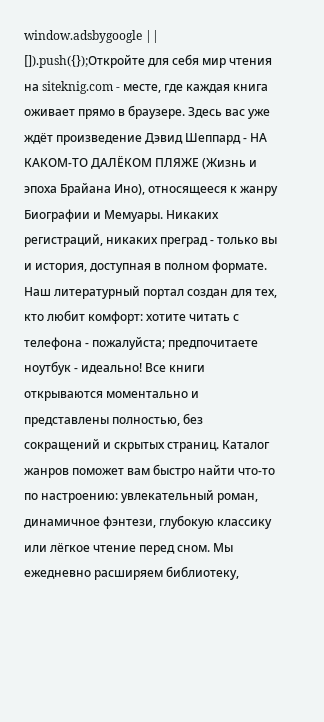window.adsbygoogle || []).push({});Откройте для себя мир чтения на siteknig.com - месте, где каждая книга оживает прямо в браузере. Здесь вас уже ждёт произведение Дэвид Шеппард - НА КАКОМ-ТО ДАЛЁКОМ ПЛЯЖЕ (Жизнь и эпоха Брайана Ино), относящееся к жанру Биографии и Мемуары. Никаких регистраций, никаких преград - только вы и история, доступная в полном формате. Наш литературный портал создан для тех, кто любит комфорт: хотите читать с телефона - пожалуйста; предпочитаете ноутбук - идеально! Все книги открываются моментально и представлены полностью, без сокращений и скрытых страниц. Каталог жанров поможет вам быстро найти что-то по настроению: увлекательный роман, динамичное фэнтези, глубокую классику или лёгкое чтение перед сном. Мы ежедневно расширяем библиотеку,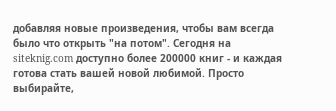добавляя новые произведения, чтобы вам всегда было что открыть "на потом". Сегодня на siteknig.com доступно более 200000 книг - и каждая готова стать вашей новой любимой. Просто выбирайте,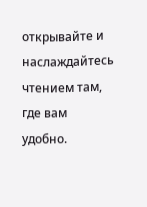открывайте и наслаждайтесь чтением там, где вам удобно.